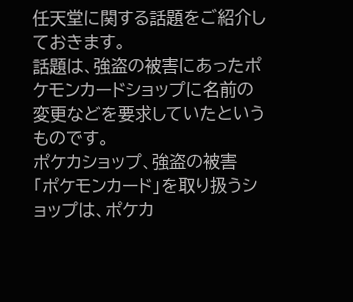任天堂に関する話題をご紹介しておきます。
話題は、強盗の被害にあったポケモンカードショップに名前の変更などを要求していたというものです。
ポケカショップ、強盗の被害
「ポケモンカード」を取り扱うショップは、ポケカ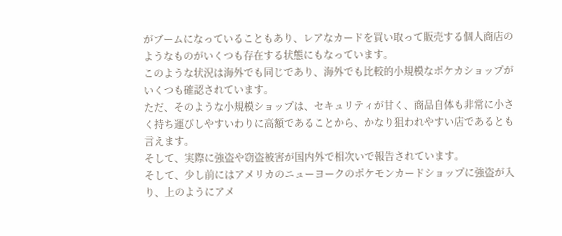がブームになっていることもあり、レアなカードを買い取って販売する個人商店のようなものがいくつも存在する状態にもなっています。
このような状況は海外でも同じであり、海外でも比較的小規模なポケカショップがいくつも確認されています。
ただ、そのような小規模ショップは、セキュリティが甘く、商品自体も非常に小さく持ち運びしやすいわりに高額であることから、かなり狙われやすい店であるとも言えます。
そして、実際に強盗や窃盗被害が国内外で相次いで報告されています。
そして、少し前にはアメリカのニューヨークのポケモンカードショップに強盗が入り、上のようにアメ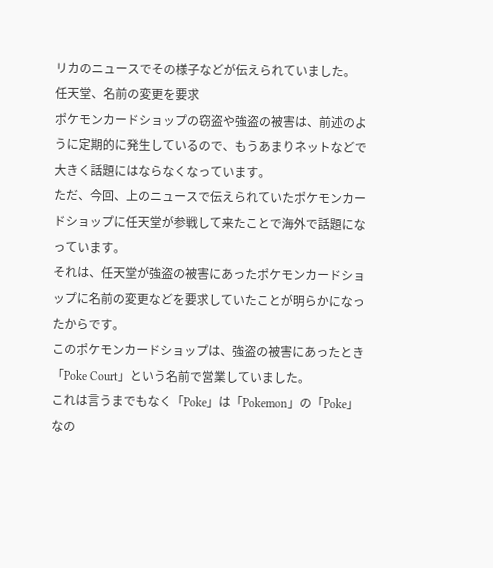リカのニュースでその様子などが伝えられていました。
任天堂、名前の変更を要求
ポケモンカードショップの窃盗や強盗の被害は、前述のように定期的に発生しているので、もうあまりネットなどで大きく話題にはならなくなっています。
ただ、今回、上のニュースで伝えられていたポケモンカードショップに任天堂が参戦して来たことで海外で話題になっています。
それは、任天堂が強盗の被害にあったポケモンカードショップに名前の変更などを要求していたことが明らかになったからです。
このポケモンカードショップは、強盗の被害にあったとき「Poke Court」という名前で営業していました。
これは言うまでもなく「Poke」は「Pokemon」の「Poke」なの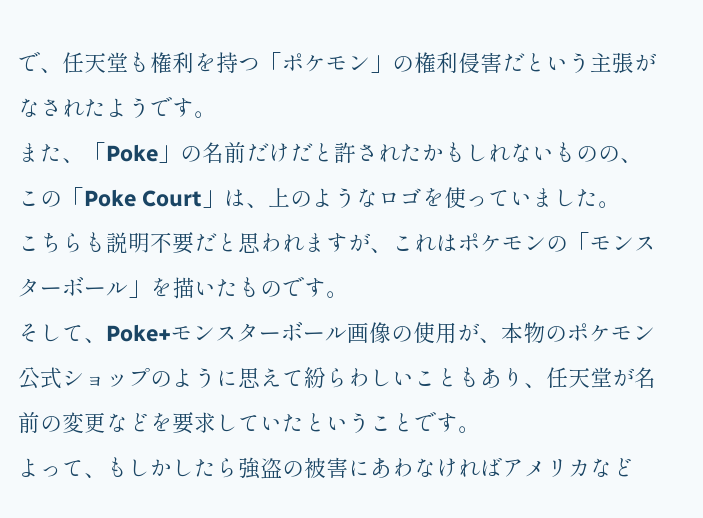で、任天堂も権利を持つ「ポケモン」の権利侵害だという主張がなされたようです。
また、「Poke」の名前だけだと許されたかもしれないものの、この「Poke Court」は、上のようなロゴを使っていました。
こちらも説明不要だと思われますが、これはポケモンの「モンスターボール」を描いたものです。
そして、Poke+モンスターボール画像の使用が、本物のポケモン公式ショップのように思えて紛らわしいこともあり、任天堂が名前の変更などを要求していたということです。
よって、もしかしたら強盗の被害にあわなければアメリカなど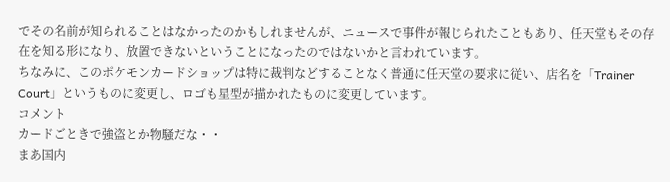でその名前が知られることはなかったのかもしれませんが、ニュースで事件が報じられたこともあり、任天堂もその存在を知る形になり、放置できないということになったのではないかと言われています。
ちなみに、このポケモンカードショップは特に裁判などすることなく普通に任天堂の要求に従い、店名を「Trainer Court」というものに変更し、ロゴも星型が描かれたものに変更しています。
コメント
カードごときで強盗とか物騒だな・・
まあ国内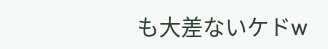も大差ないケドw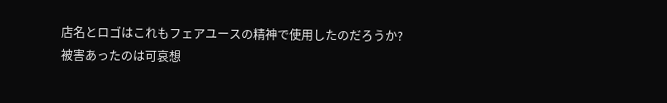店名とロゴはこれもフェアユースの精神で使用したのだろうか?
被害あったのは可哀想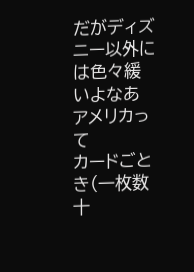だがディズニー以外には色々緩いよなあ
アメリカって
カードごとき(一枚数十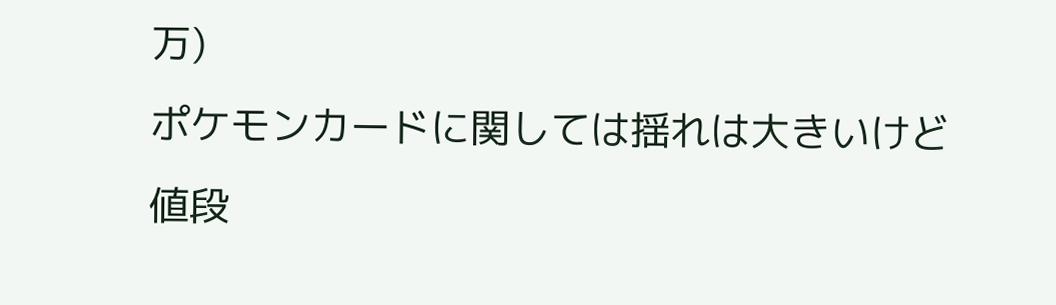万)
ポケモンカードに関しては揺れは大きいけど値段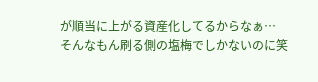が順当に上がる資産化してるからなぁ…
そんなもん刷る側の塩梅でしかないのに笑